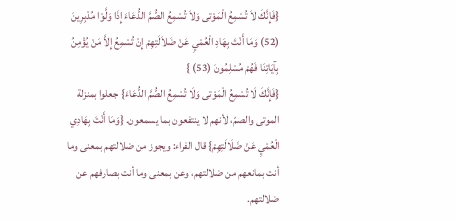{فَإِنَّكَ لاَ تُسْمِعُ الْمَوْتى وَلاَ تُسْمِعُ الصُّمَّ الدُّعَاءَ إِذَا وَلَّوْا مُدْبِرِينَ (52) وَمَا أَنْتَ بِهَادِ الْعُمْيِ عَنْ ضَلاَلَتِهِمْ إِنْ تُسْمِعُ إِلاَّ مَنْ يُؤْمِنُ بِآيَاتِنَا فَهُمْ مُسْلِمُونَ (53) }
{فَإِنَّكَ لَا تُسْمِعُ الْمَوْتى وَلَا تُسْمِعُ الصُّمَّ الدُّعَاءَ} جعلوا بمنزلة الموتى والصمّ، لأنهم لا ينتفعون بما يسمعون. {وَمَا أَنْتَ بِهَادِي الْعُمْيِ عَنْ ضَلَالَتِهِمْ} قال الفراء: ويجوز من ضلالتهم بمعنى وما أنت بمانعهم من ضلالتهم، وعن بمعنى وما أنت بصارفهم عن ضلالتهم.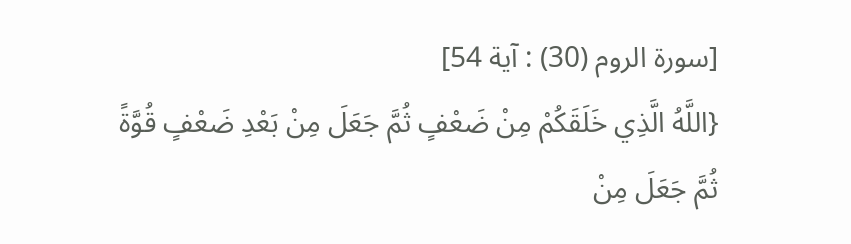[سورة الروم (30) : آية 54]
{اللَّهُ الَّذِي خَلَقَكُمْ مِنْ ضَعْفٍ ثُمَّ جَعَلَ مِنْ بَعْدِ ضَعْفٍ قُوَّةً ثُمَّ جَعَلَ مِنْ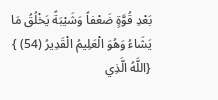بَعْدِ قُوَّةٍ ضَعْفاً وَشَيْبَةً يَخْلُقُ مَا يَشَاءُ وَهُوَ الْعَلِيمُ الْقَدِيرُ (54) }
{اللَّهُ الَّذِي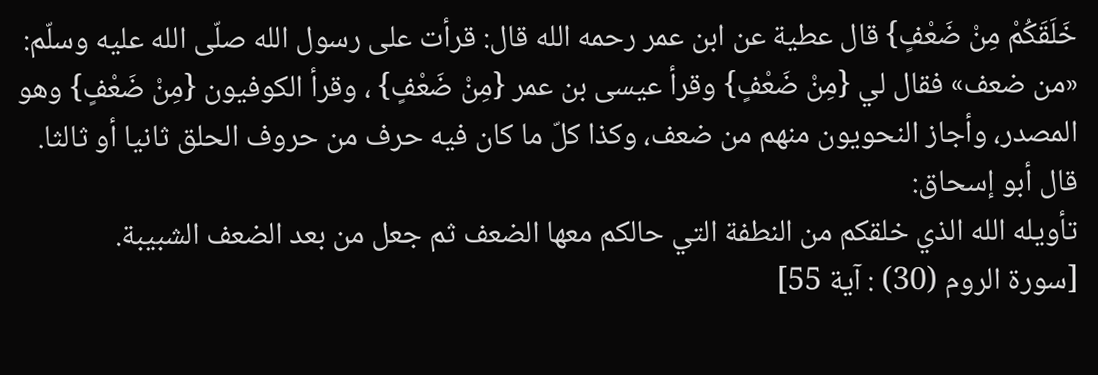خَلَقَكُمْ مِنْ ضَعْفٍ} قال عطية عن ابن عمر رحمه الله قال: قرأت على رسول الله صلّى الله عليه وسلّم: «من ضعف» فقال لي {مِنْ ضَعْفٍ} وقرأ عيسى بن عمر {مِنْ ضَعْفٍ} ، وقرأ الكوفيون {مِنْ ضَعْفٍ} وهو المصدر، وأجاز النحويون منهم من ضعف، وكذا كلّ ما كان فيه حرف من حروف الحلق ثانيا أو ثالثا. قال أبو إسحاق:
تأويله الله الذي خلقكم من النطفة التي حالكم معها الضعف ثم جعل من بعد الضعف الشبيبة.
[سورة الروم (30) : آية 55]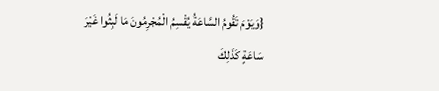{وَيَوْمَ تَقُومُ السَّاعَةُ يُقْسِمُ الْمُجْرِمُونَ مَا لَبِثُوا غَيْرَ سَاعَةٍ كَذَلِكَ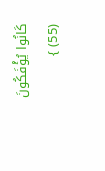كَانُوا يُؤْفَكُونَ (55) }